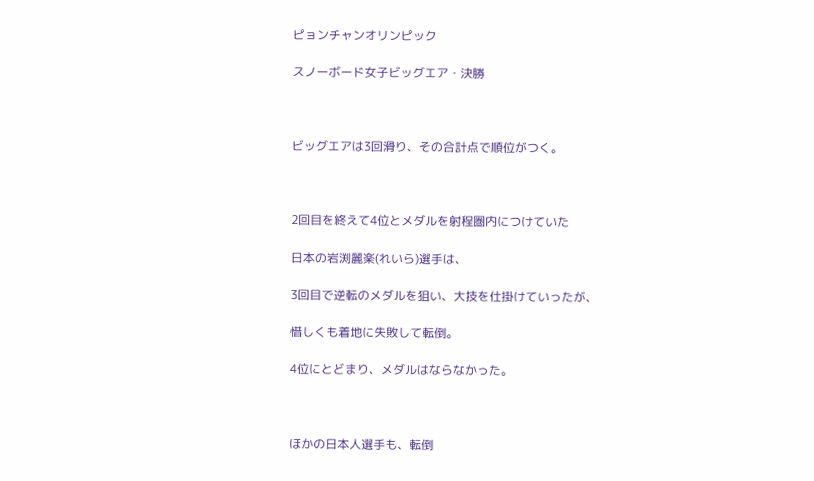ピョンチャンオリンピック

スノーボード女子ビッグエア・決勝



ビッグエアは3回滑り、その合計点で順位がつく。



2回目を終えて4位とメダルを射程圏内につけていた

日本の岩渕麗楽(れいら)選手は、

3回目で逆転のメダルを狙い、大技を仕掛けていったが、

惜しくも着地に失敗して転倒。

4位にとどまり、メダルはならなかった。



ほかの日本人選手も、転倒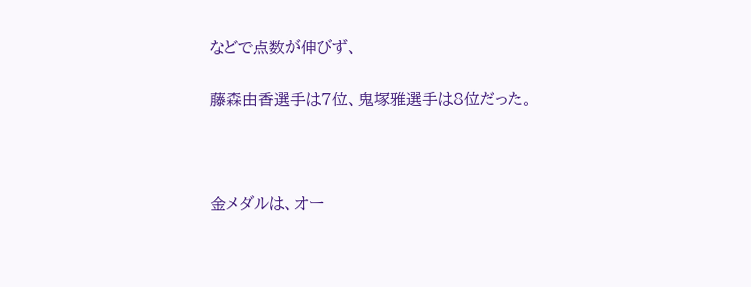などで点数が伸びず、

藤森由香選手は7位、鬼塚雅選手は8位だった。



金メダルは、オー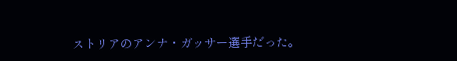ストリアのアンナ・ガッサー選手だった。